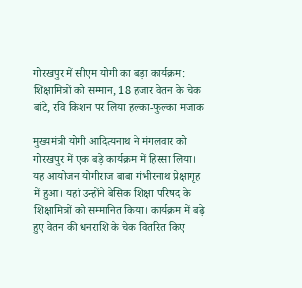गोरखपुर में सीएम योगी का बड़ा कार्यक्रम: शिक्षामित्रों को सम्मान, 18 हजार वेतन के चेक बांटे, रवि किशन पर लिया हल्का-फुल्का मजाक

मुख्यमंत्री योगी आदित्यनाथ ने मंगलवार को गोरखपुर में एक बड़े कार्यक्रम में हिस्सा लिया। यह आयोजन योगीराज बाबा गंभीरनाथ प्रेक्षागृह में हुआ। यहां उन्होंने बेसिक शिक्षा परिषद के शिक्षामित्रों को सम्मानित किया। कार्यक्रम में बढ़े हुए वेतन की धनराशि के चेक वितरित किए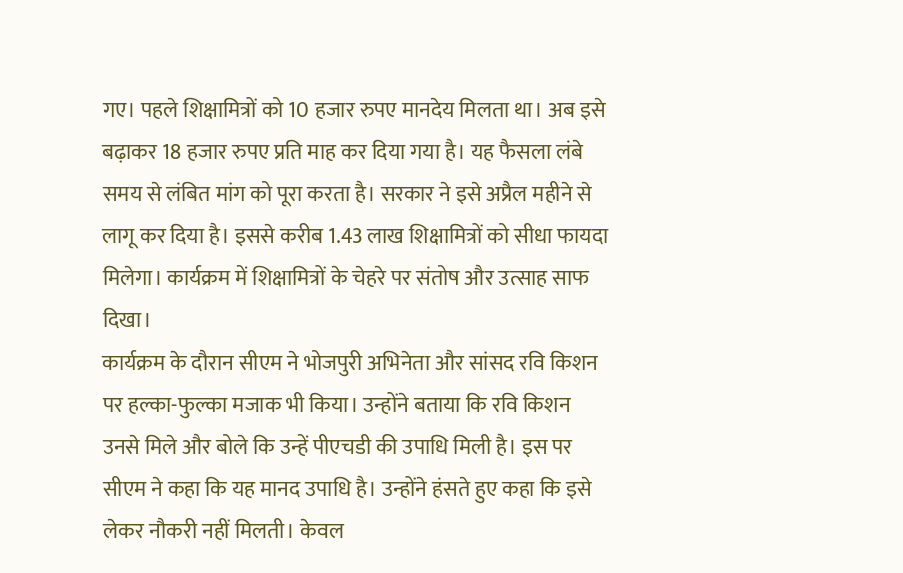गए। पहले शिक्षामित्रों को 10 हजार रुपए मानदेय मिलता था। अब इसे बढ़ाकर 18 हजार रुपए प्रति माह कर दिया गया है। यह फैसला लंबे समय से लंबित मांग को पूरा करता है। सरकार ने इसे अप्रैल महीने से लागू कर दिया है। इससे करीब 1.43 लाख शिक्षामित्रों को सीधा फायदा मिलेगा। कार्यक्रम में शिक्षामित्रों के चेहरे पर संतोष और उत्साह साफ दिखा।
कार्यक्रम के दौरान सीएम ने भोजपुरी अभिनेता और सांसद रवि किशन पर हल्का-फुल्का मजाक भी किया। उन्होंने बताया कि रवि किशन उनसे मिले और बोले कि उन्हें पीएचडी की उपाधि मिली है। इस पर सीएम ने कहा कि यह मानद उपाधि है। उन्होंने हंसते हुए कहा कि इसे लेकर नौकरी नहीं मिलती। केवल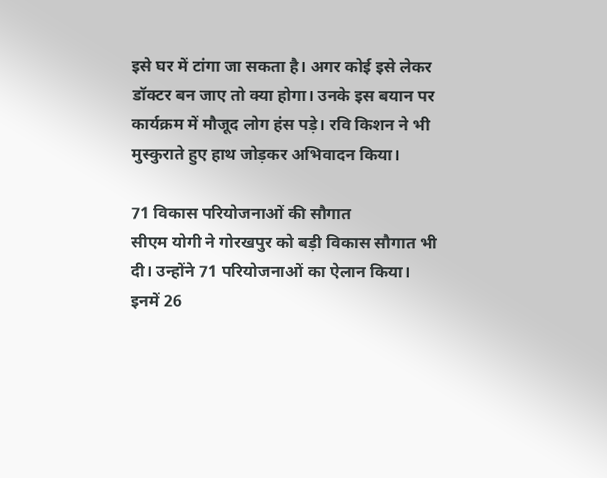इसे घर में टांगा जा सकता है। अगर कोई इसे लेकर डॉक्टर बन जाए तो क्या होगा। उनके इस बयान पर कार्यक्रम में मौजूद लोग हंस पड़े। रवि किशन ने भी मुस्कुराते हुए हाथ जोड़कर अभिवादन किया।

71 विकास परियोजनाओं की सौगात
सीएम योगी ने गोरखपुर को बड़ी विकास सौगात भी दी। उन्होंने 71 परियोजनाओं का ऐलान किया। इनमें 26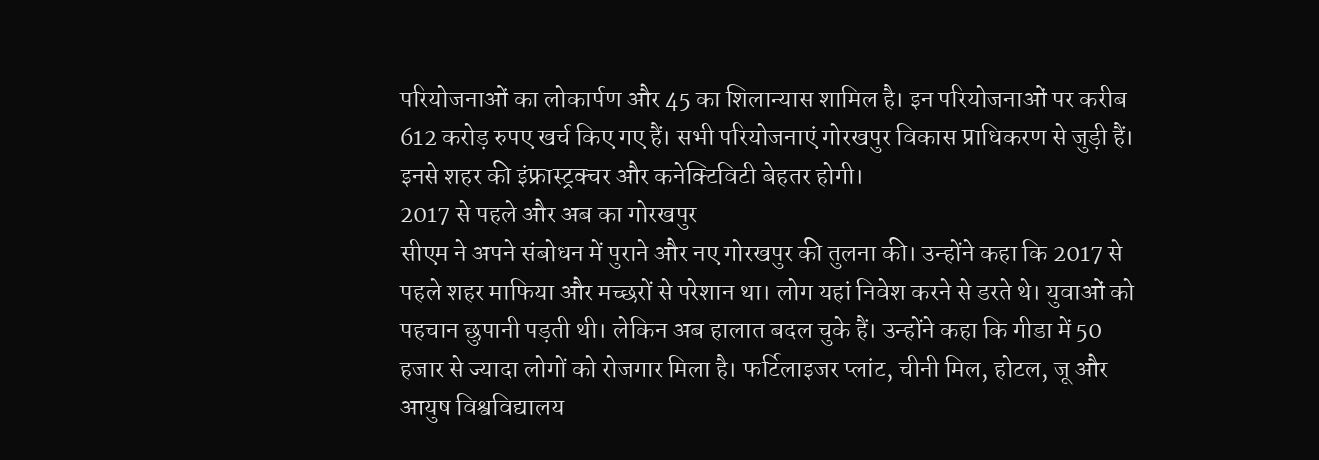परियोजनाओं का लोकार्पण और 45 का शिलान्यास शामिल है। इन परियोजनाओं पर करीब 612 करोड़ रुपए खर्च किए गए हैं। सभी परियोजनाएं गोरखपुर विकास प्राधिकरण से जुड़ी हैं। इनसे शहर की इंफ्रास्ट्रक्चर और कनेक्टिविटी बेहतर होगी।
2017 से पहले और अब का गोरखपुर
सीएम ने अपने संबोधन में पुराने और नए गोरखपुर की तुलना की। उन्होंने कहा कि 2017 से पहले शहर माफिया और मच्छरों से परेशान था। लोग यहां निवेश करने से डरते थे। युवाओं को पहचान छुपानी पड़ती थी। लेकिन अब हालात बदल चुके हैं। उन्होंने कहा कि गीडा में 50 हजार से ज्यादा लोगों को रोजगार मिला है। फर्टिलाइजर प्लांट, चीनी मिल, होटल, जू और आयुष विश्वविद्यालय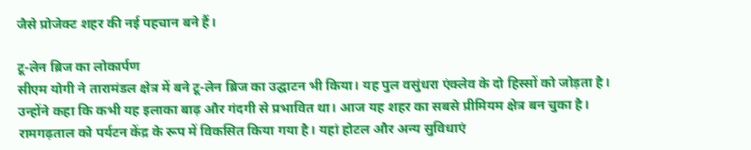जैसे प्रोजेक्ट शहर की नई पहचान बने हैं।

टू-लेन ब्रिज का लोकार्पण
सीएम योगी ने तारामंडल क्षेत्र में बने टू-लेन ब्रिज का उद्घाटन भी किया। यह पुल वसुंधरा एंक्लेव के दो हिस्सों को जोड़ता है। उन्होंने कहा कि कभी यह इलाका बाढ़ और गंदगी से प्रभावित था। आज यह शहर का सबसे प्रीमियम क्षेत्र बन चुका है। रामगढ़ताल को पर्यटन केंद्र के रूप में विकसित किया गया है। यहां होटल और अन्य सुविधाएं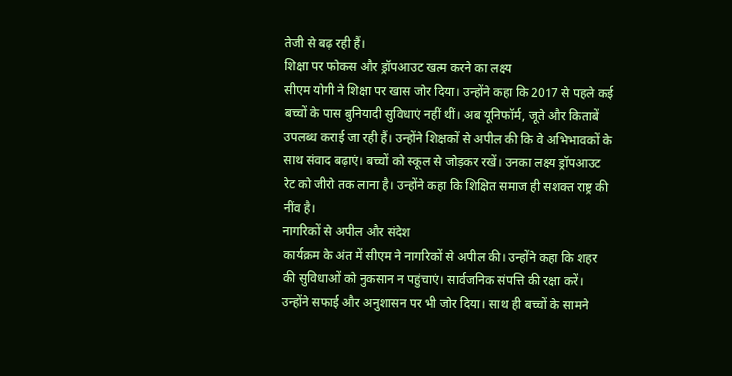तेजी से बढ़ रही हैं।
शिक्षा पर फोकस और ड्रॉपआउट खत्म करने का लक्ष्य
सीएम योगी ने शिक्षा पर खास जोर दिया। उन्होंने कहा कि 2017 से पहले कई बच्चों के पास बुनियादी सुविधाएं नहीं थीं। अब यूनिफॉर्म, जूते और किताबें उपलब्ध कराई जा रही हैं। उन्होंने शिक्षकों से अपील की कि वे अभिभावकों के साथ संवाद बढ़ाएं। बच्चों को स्कूल से जोड़कर रखें। उनका लक्ष्य ड्रॉपआउट रेट को जीरो तक लाना है। उन्होंने कहा कि शिक्षित समाज ही सशक्त राष्ट्र की नींव है।
नागरिकों से अपील और संदेश
कार्यक्रम के अंत में सीएम ने नागरिकों से अपील की। उन्होंने कहा कि शहर की सुविधाओं को नुकसान न पहुंचाएं। सार्वजनिक संपत्ति की रक्षा करें। उन्होंने सफाई और अनुशासन पर भी जोर दिया। साथ ही बच्चों के सामने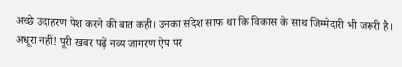अच्छे उदाहरण पेश करने की बात कही। उनका संदेश साफ था कि विकास के साथ जिम्मेदारी भी जरूरी है।
अधूरा नहीं! पूरी खबर पढ़ें नव्य जागरण ऐप पर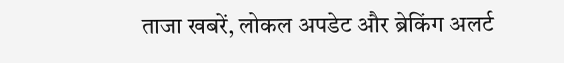ताजा खबरें, लोकल अपडेट और ब्रेकिंग अलर्ट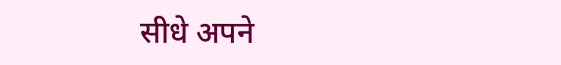सीधे अपने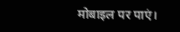मोबाइल पर पाएं।